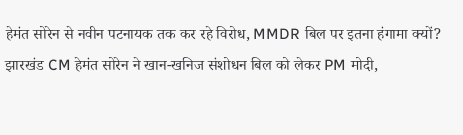हेमंत सोरेन से नवीन पटनायक तक कर रहे विरोध, MMDR बिल पर इतना हंगामा क्यों?
झारखंड CM हेमंत सोरेन ने खान-खनिज संशोधन बिल को लेकर PM मोदी,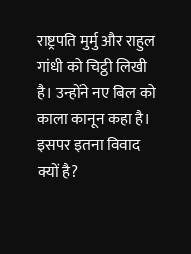राष्ट्रपति मुर्मु और राहुल गांधी को चिट्ठी लिखी है। उन्होंने नए बिल को काला कानून कहा है। इसपर इतना विवाद क्यों है?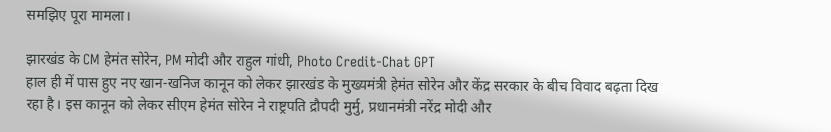समझिए पूरा मामला।

झारखंड के CM हेमंत सोरेन, PM मोदी और राहुल गांधी, Photo Credit-Chat GPT
हाल ही में पास हुए नए खान-खनिज कानून को लेकर झारखंड के मुख्यमंत्री हेमंत सोरेन और केंद्र सरकार के बीच विवाद बढ़ता दिख रहा है। इस कानून को लेकर सीएम हेमंत सोरेन ने राष्ट्रपति द्रौपदी मुर्मु, प्रधानमंत्री नरेंद्र मोदी और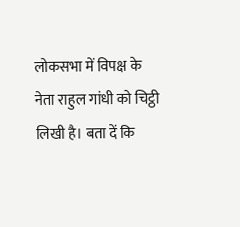लोकसभा में विपक्ष के नेता राहुल गांधी को चिट्ठी लिखी है। बता दें कि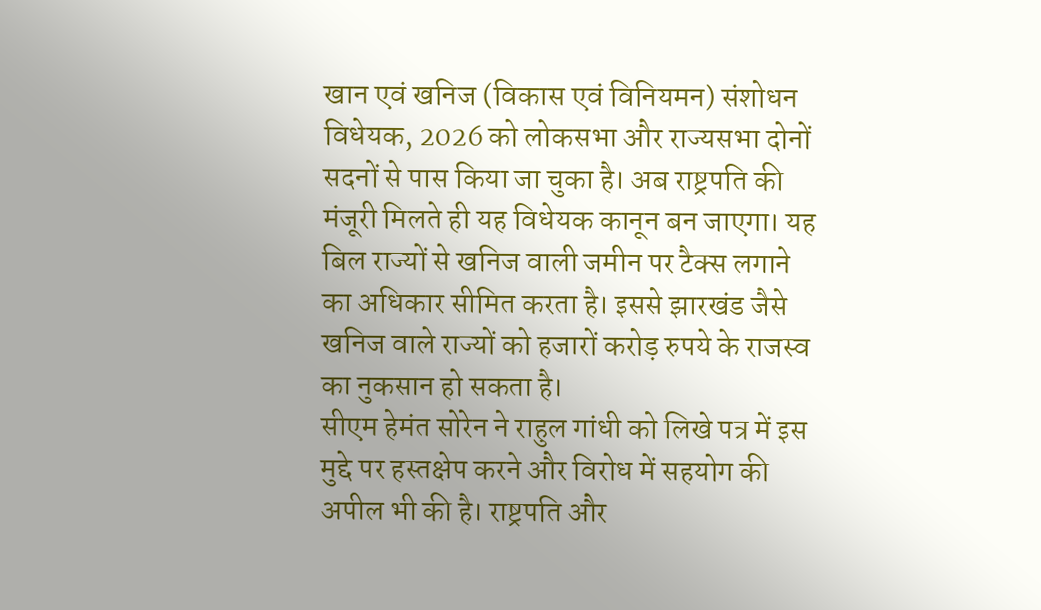खान एवं खनिज (विकास एवं विनियमन) संशोधन विधेयक, 2026 को लोकसभा और राज्यसभा दोनों सदनों से पास किया जा चुका है। अब राष्ट्रपति की मंजूरी मिलते ही यह विधेयक कानून बन जाएगा। यह बिल राज्यों से खनिज वाली जमीन पर टैक्स लगाने का अधिकार सीमित करता है। इससे झारखंड जैसे खनिज वाले राज्यों को हजारों करोड़ रुपये के राजस्व का नुकसान हो सकता है।
सीएम हेमंत सोरेन ने राहुल गांधी को लिखे पत्र में इस मुद्दे पर हस्तक्षेप करने और विरोध में सहयोग की अपील भी की है। राष्ट्रपति और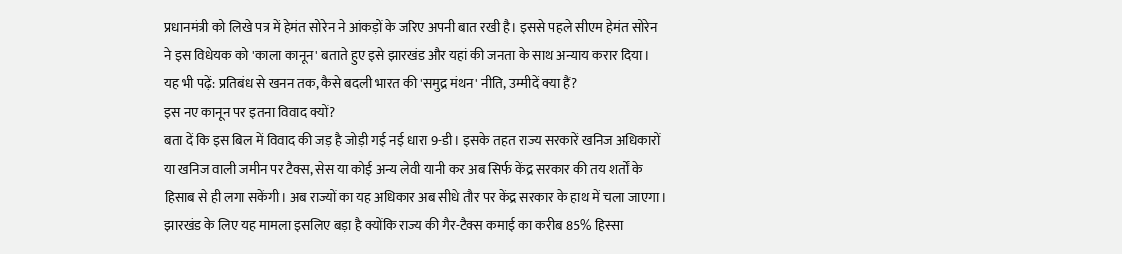प्रधानमंत्री को लिखे पत्र में हेमंत सोरेन ने आंकड़ों के जरिए अपनी बात रखी है। इससे पहले सीएम हेमंत सोरेन ने इस विधेयक को 'काला कानून' बताते हुए इसे झारखंड और यहां की जनता के साथ अन्याय करार दिया।
यह भी पढ़ें: प्रतिबंध से खनन तक, कैसे बदली भारत की 'समुद्र मंथन' नीति, उम्मीदें क्या हैं?
इस नए कानून पर इतना विवाद क्यों?
बता दें कि इस बिल में विवाद की जड़ है जोड़ी गई नई धारा 9-डी। इसके तहत राज्य सरकारें खनिज अधिकारों या खनिज वाली जमीन पर टैक्स, सेस या कोई अन्य लेवी यानी कर अब सिर्फ केंद्र सरकार की तय शर्तों के हिसाब से ही लगा सकेंगी। अब राज्यों का यह अधिकार अब सीधे तौर पर केंद्र सरकार के हाथ में चला जाएगा। झारखंड के लिए यह मामला इसलिए बड़ा है क्योंकि राज्य की गैर-टैक्स कमाई का करीब 85% हिस्सा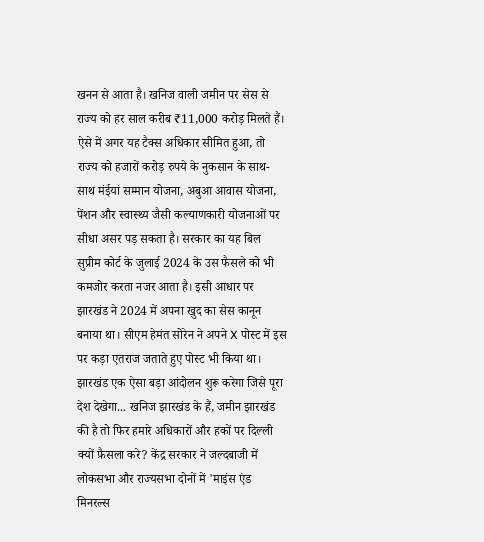खनन से आता है। खनिज वाली जमीन पर सेस से राज्य को हर साल करीब ₹11,000 करोड़ मिलते हैं।
ऐसे में अगर यह टैक्स अधिकार सीमित हुआ, तो राज्य को हजारों करोड़ रुपये के नुकसान के साथ-साथ मंईयां सम्मान योजना, अबुआ आवास योजना, पेंशन और स्वास्थ्य जैसी कल्याणकारी योजनाओं पर सीधा असर पड़ सकता है। सरकार का यह बिल सुप्रीम कोर्ट के जुलाई 2024 के उस फैसले को भी कमजोर करता नजर आता है। इसी आधार पर झारखंड ने 2024 में अपना खुद का सेस कानून बनाया था। सीएम हेमंत सोरेन ने अपने X पोस्ट में इस पर कड़ा एतराज जताते हुए पोस्ट भी किया था।
झारखंड एक ऐसा बड़ा आंदोलन शुरू करेगा जिसे पूरा देश देखेगा... खनिज झारखंड के हैं, जमीन झारखंड की है तो फिर हमारे अधिकारों और हकों पर दिल्ली क्यों फ़ैसला करे? केंद्र सरकार ने जल्दबाजी में लोकसभा और राज्यसभा दोनों में 'माइंस एंड मिनरल्स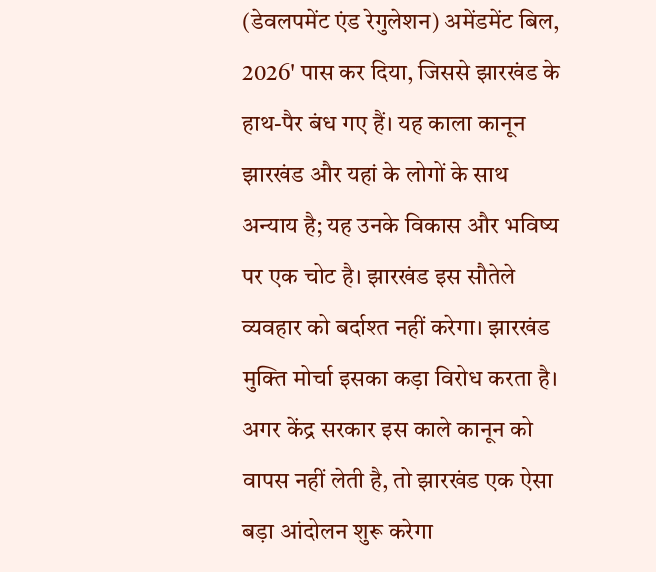(डेवलपमेंट एंड रेगुलेशन) अमेंडमेंट बिल, 2026' पास कर दिया, जिससे झारखंड के हाथ-पैर बंध गए हैं। यह काला कानून झारखंड और यहां के लोगों के साथ अन्याय है; यह उनके विकास और भविष्य पर एक चोट है। झारखंड इस सौतेले व्यवहार को बर्दाश्त नहीं करेगा। झारखंड मुक्ति मोर्चा इसका कड़ा विरोध करता है। अगर केंद्र सरकार इस काले कानून को वापस नहीं लेती है, तो झारखंड एक ऐसा बड़ा आंदोलन शुरू करेगा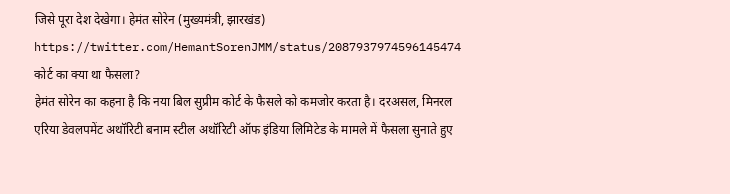जिसे पूरा देश देखेगा। हेमंत सोरेन (मुख्यमंत्री, झारखंड)
https://twitter.com/HemantSorenJMM/status/2087937974596145474
कोर्ट का क्या था फैसला?
हेमंत सोरेन का कहना है कि नया बिल सुप्रीम कोर्ट के फैसले को कमजोर करता है। दरअसल, मिनरल एरिया डेवलपमेंट अथॉरिटी बनाम स्टील अथॉरिटी ऑफ इंडिया लिमिटेड के मामले में फैसला सुनाते हुए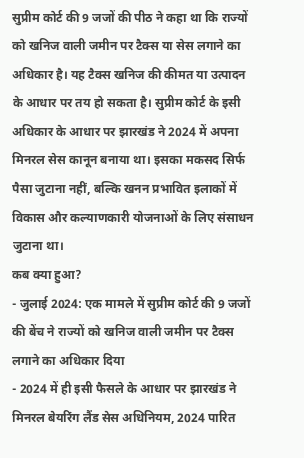सुप्रीम कोर्ट की 9 जजों की पीठ ने कहा था कि राज्यों को खनिज वाली जमीन पर टैक्स या सेस लगाने का अधिकार है। यह टैक्स खनिज की कीमत या उत्पादन के आधार पर तय हो सकता है। सुप्रीम कोर्ट के इसी अधिकार के आधार पर झारखंड ने 2024 में अपना मिनरल सेस कानून बनाया था। इसका मकसद सिर्फ पैसा जुटाना नहीं, बल्कि खनन प्रभावित इलाकों में विकास और कल्याणकारी योजनाओं के लिए संसाधन जुटाना था।
कब क्या हुआ?
- जुलाई 2024: एक मामले में सुप्रीम कोर्ट की 9 जजों की बेंच ने राज्यों को खनिज वाली जमीन पर टैक्स लगाने का अधिकार दिया
- 2024 में ही इसी फैसले के आधार पर झारखंड ने मिनरल बेयरिंग लैंड सेस अधिनियम, 2024 पारित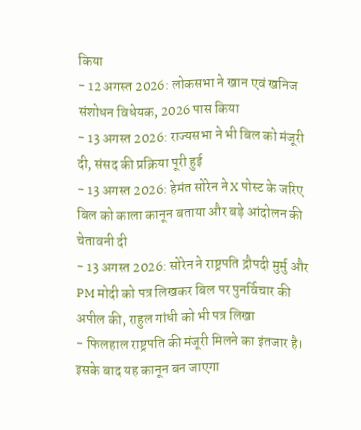किया
- 12 अगस्त 2026: लोकसभा ने खान एवं खनिज संशोधन विधेयक, 2026 पास किया
- 13 अगस्त 2026: राज्यसभा ने भी बिल को मंजूरी दी, संसद की प्रक्रिया पूरी हुई
- 13 अगस्त 2026: हेमंत सोरेन ने X पोस्ट के जरिए बिल को काला कानून बताया और बड़े आंदोलन की चेतावनी दी
- 13 अगस्त 2026: सोरेन ने राष्ट्रपति द्रौपदी मुर्मु और PM मोदी को पत्र लिखकर बिल पर पुनर्विचार की अपील की, राहुल गांधी को भी पत्र लिखा
- फिलहाल राष्ट्रपति की मंजूरी मिलने का इंतजार है। इसके बाद यह कानून बन जाएगा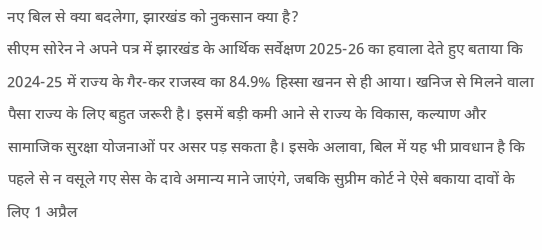नए बिल से क्या बदलेगा, झारखंड को नुकसान क्या है?
सीएम सोरेन ने अपने पत्र में झारखंड के आर्थिक सर्वेक्षण 2025-26 का हवाला देते हुए बताया कि 2024-25 में राज्य के गैर-कर राजस्व का 84.9% हिस्सा खनन से ही आया। खनिज से मिलने वाला पैसा राज्य के लिए बहुत जरूरी है। इसमें बड़ी कमी आने से राज्य के विकास, कल्याण और सामाजिक सुरक्षा योजनाओं पर असर पड़ सकता है। इसके अलावा, बिल में यह भी प्रावधान है कि पहले से न वसूले गए सेस के दावे अमान्य माने जाएंगे, जबकि सुप्रीम कोर्ट ने ऐसे बकाया दावों के लिए 1 अप्रैल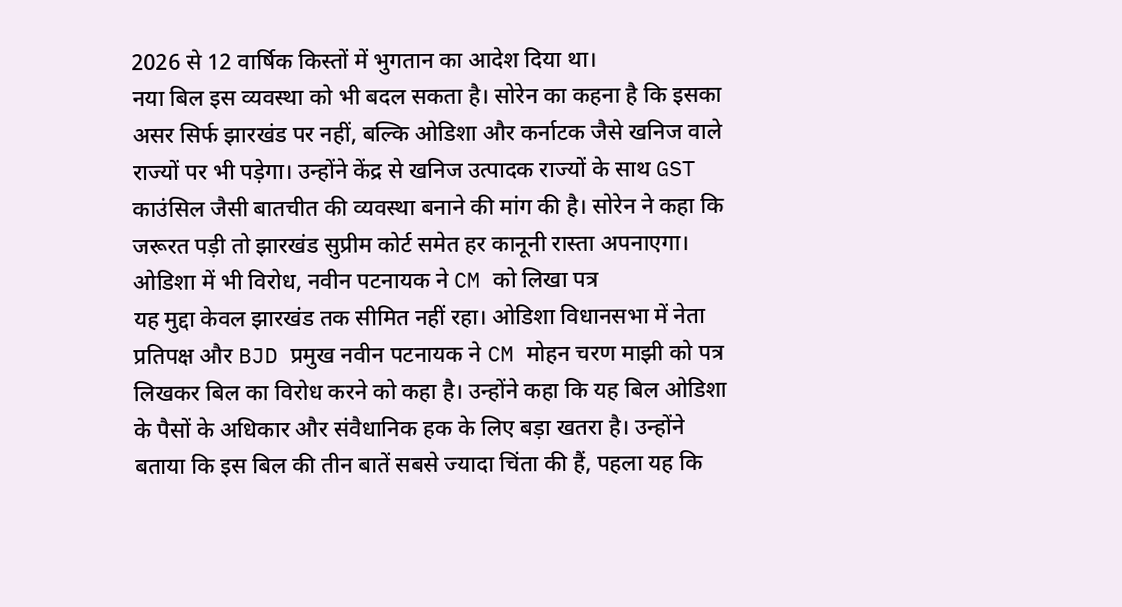2026 से 12 वार्षिक किस्तों में भुगतान का आदेश दिया था।
नया बिल इस व्यवस्था को भी बदल सकता है। सोरेन का कहना है कि इसका असर सिर्फ झारखंड पर नहीं, बल्कि ओडिशा और कर्नाटक जैसे खनिज वाले राज्यों पर भी पड़ेगा। उन्होंने केंद्र से खनिज उत्पादक राज्यों के साथ GST काउंसिल जैसी बातचीत की व्यवस्था बनाने की मांग की है। सोरेन ने कहा कि जरूरत पड़ी तो झारखंड सुप्रीम कोर्ट समेत हर कानूनी रास्ता अपनाएगा।
ओडिशा में भी विरोध, नवीन पटनायक ने CM को लिखा पत्र
यह मुद्दा केवल झारखंड तक सीमित नहीं रहा। ओडिशा विधानसभा में नेता प्रतिपक्ष और BJD प्रमुख नवीन पटनायक ने CM मोहन चरण माझी को पत्र लिखकर बिल का विरोध करने को कहा है। उन्होंने कहा कि यह बिल ओडिशा के पैसों के अधिकार और संवैधानिक हक के लिए बड़ा खतरा है। उन्होंने बताया कि इस बिल की तीन बातें सबसे ज्यादा चिंता की हैं, पहला यह कि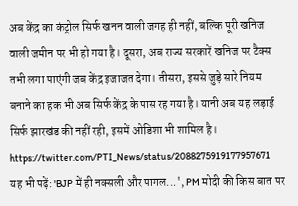अब केंद्र का कंट्रोल सिर्फ खनन वाली जगह ही नहीं, बल्कि पूरी खनिज वाली जमीन पर भी हो गया है। दूसरा, अब राज्य सरकारें खनिज पर टैक्स तभी लगा पाएंगी जब केंद्र इजाजत देगा। तीसरा, इससे जुड़े सारे नियम बनाने का हक भी अब सिर्फ केंद्र के पास रह गया है। यानी अब यह लड़ाई सिर्फ झारखंड की नहीं रही, इसमें ओडिशा भी शामिल है।
https://twitter.com/PTI_News/status/2088275919177957671
यह भी पढ़ें: 'BJP में ही नक्सली और पागल...', PM मोदी की किस बात पर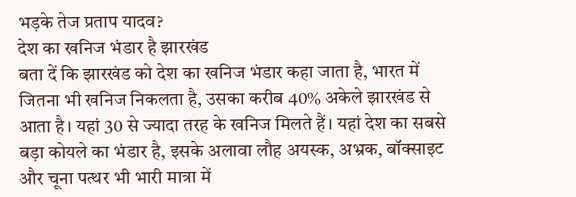भड़के तेज प्रताप यादव?
देश का खनिज भंडार है झारखंड
बता दें कि झारखंड को देश का खनिज भंडार कहा जाता है, भारत में जितना भी खनिज निकलता है, उसका करीब 40% अकेले झारखंड से आता है। यहां 30 से ज्यादा तरह के खनिज मिलते हैं। यहां देश का सबसे बड़ा कोयले का भंडार है, इसके अलावा लौह अयस्क, अभ्रक, बॉक्साइट और चूना पत्थर भी भारी मात्रा में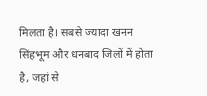मिलता है। सबसे ज्यादा खनन सिंहभूम और धनबाद जिलों में होता है, जहां से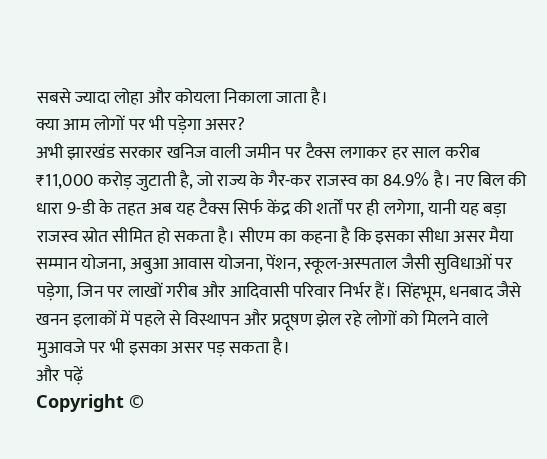सबसे ज्यादा लोहा और कोयला निकाला जाता है।
क्या आम लोगों पर भी पड़ेगा असर?
अभी झारखंड सरकार खनिज वाली जमीन पर टैक्स लगाकर हर साल करीब ₹11,000 करोड़ जुटाती है, जो राज्य के गैर-कर राजस्व का 84.9% है। नए बिल की धारा 9-डी के तहत अब यह टैक्स सिर्फ केंद्र की शर्तों पर ही लगेगा, यानी यह बड़ा राजस्व स्रोत सीमित हो सकता है। सीएम का कहना है कि इसका सीधा असर मैया सम्मान योजना, अबुआ आवास योजना, पेंशन, स्कूल-अस्पताल जैसी सुविधाओं पर पड़ेगा, जिन पर लाखों गरीब और आदिवासी परिवार निर्भर हैं। सिंहभूम, धनबाद जैसे खनन इलाकों में पहले से विस्थापन और प्रदूषण झेल रहे लोगों को मिलने वाले मुआवजे पर भी इसका असर पड़ सकता है।
और पढ़ें
Copyright ©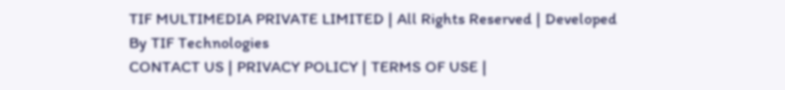TIF MULTIMEDIA PRIVATE LIMITED | All Rights Reserved | Developed By TIF Technologies
CONTACT US | PRIVACY POLICY | TERMS OF USE |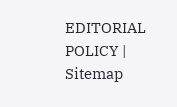EDITORIAL POLICY | Sitemap